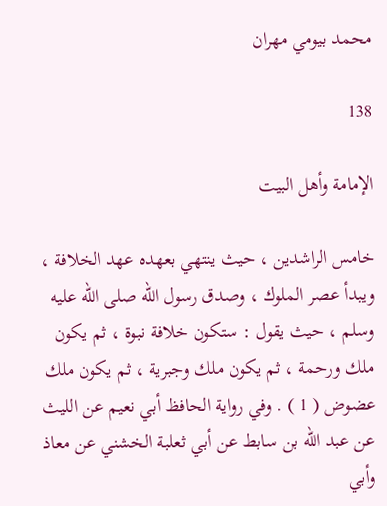محمد بيومي مهران

138

الإمامة وأهل البيت

خامس الراشدين ، حيث ينتهي بعهده عهد الخلافة ، ويبدأ عصر الملوك ، وصدق رسول الله صلى الله عليه وسلم ، حيث يقول : ستكون خلافة نبوة ، ثم يكون ملك ورحمة ، ثم يكون ملك وجبرية ، ثم يكون ملك عضوض ( 1 ) . وفي رواية الحافظ أبي نعيم عن الليث عن عبد الله بن سابط عن أبي ثعلبة الخشني عن معاذ وأبي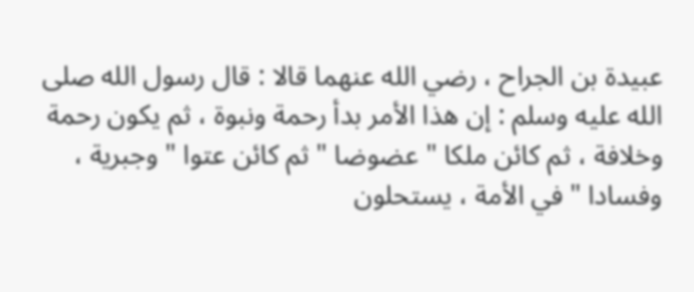عبيدة بن الجراح ، رضي الله عنهما قالا : قال رسول الله صلى الله عليه وسلم : إن هذا الأمر بدأ رحمة ونبوة ، ثم يكون رحمة وخلافة ، ثم كائن ملكا " عضوضا " ثم كائن عتوا " وجبرية ، وفسادا " في الأمة ، يستحلون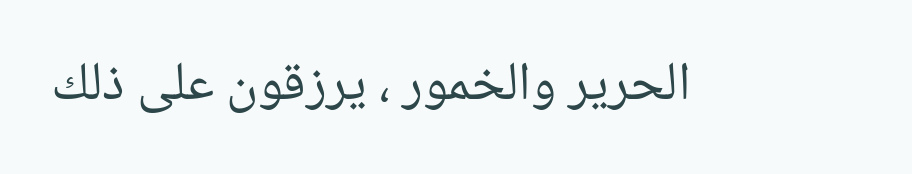الحرير والخمور ، يرزقون على ذلك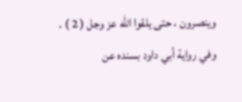وينصرون ، حتى يلقوا الله عز وجل ( 2 ) . وفي رواية أبي داود بسنده عن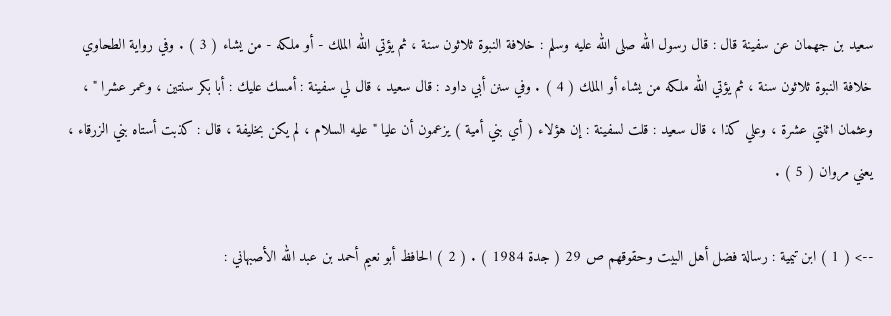سعيد بن جهمان عن سفينة قال : قال رسول الله صلى الله عليه وسلم : خلافة النبوة ثلاثون سنة ، ثم يؤتي الله الملك - أو ملكه - من يشاء ( 3 ) . وفي رواية الطحاوي خلافة النبوة ثلاثون سنة ، ثم يؤتي الله ملكه من يشاء أو الملك ( 4 ) . وفي سنن أبي داود : قال سعيد ، قال لي سفينة : أمسك عليك : أبا بكر سنتين ، وعمر عشرا " ، وعثمان اثنتي عشرة ، وعلي كذا ، قال سعيد : قلت لسفينة : إن هؤلاء ( أي بني أمية ) يزعمون أن عليا " عليه السلام ، لم يكن بخليفة ، قال : كذبت أستاه بني الزرقاء ، يعني مروان ( 5 ) .

--> ( 1 ) ابن تيمية : رسالة فضل أهل البيت وحقوقهم ص 29 ( جدة 1984 ) . ( 2 ) الحافظ أبو نعيم أحمد بن عبد الله الأصبهاني :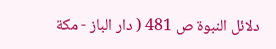دلائل النبوة ص 481 ( دار الباز - مكة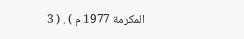المكرمة 1977 م ) . ( 3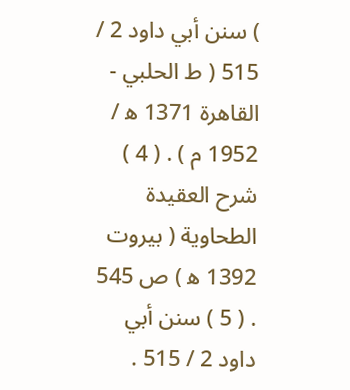) سنن أبي داود 2 / 515 ( ط الحلبي - القاهرة 1371 ه‍ / 1952 م ) . ( 4 ) شرح العقيدة الطحاوية ( بيروت 1392 ه‍ ) ص 545 . ( 5 ) سنن أبي داود 2 / 515 .